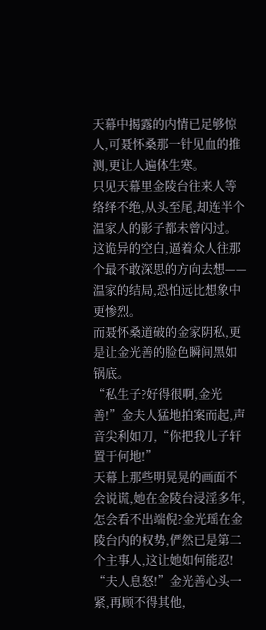天幕中揭露的内情已足够惊人,可聂怀桑那一针见血的推测,更让人遍体生寒。
只见天幕里金陵台往来人等络绎不绝,从头至尾,却连半个温家人的影子都未曾闪过。这诡异的空白,逼着众人往那个最不敢深思的方向去想——温家的结局,恐怕远比想象中更惨烈。
而聂怀桑道破的金家阴私,更是让金光善的脸色瞬间黑如锅底。
“私生子?好得很啊,金光善!”金夫人猛地拍案而起,声音尖利如刀,“你把我儿子轩置于何地!”
天幕上那些明晃晃的画面不会说谎,她在金陵台浸淫多年,怎会看不出端倪?金光瑶在金陵台内的权势,俨然已是第二个主事人,这让她如何能忍!
“夫人息怒!”金光善心头一紧,再顾不得其他,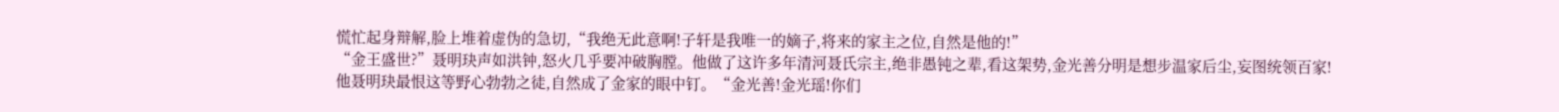慌忙起身辩解,脸上堆着虚伪的急切,“我绝无此意啊!子轩是我唯一的嫡子,将来的家主之位,自然是他的!”
“金王盛世?”聂明玦声如洪钟,怒火几乎要冲破胸膛。他做了这许多年清河聂氏宗主,绝非愚钝之辈,看这架势,金光善分明是想步温家后尘,妄图统领百家!
他聂明玦最恨这等野心勃勃之徒,自然成了金家的眼中钉。“金光善!金光瑶!你们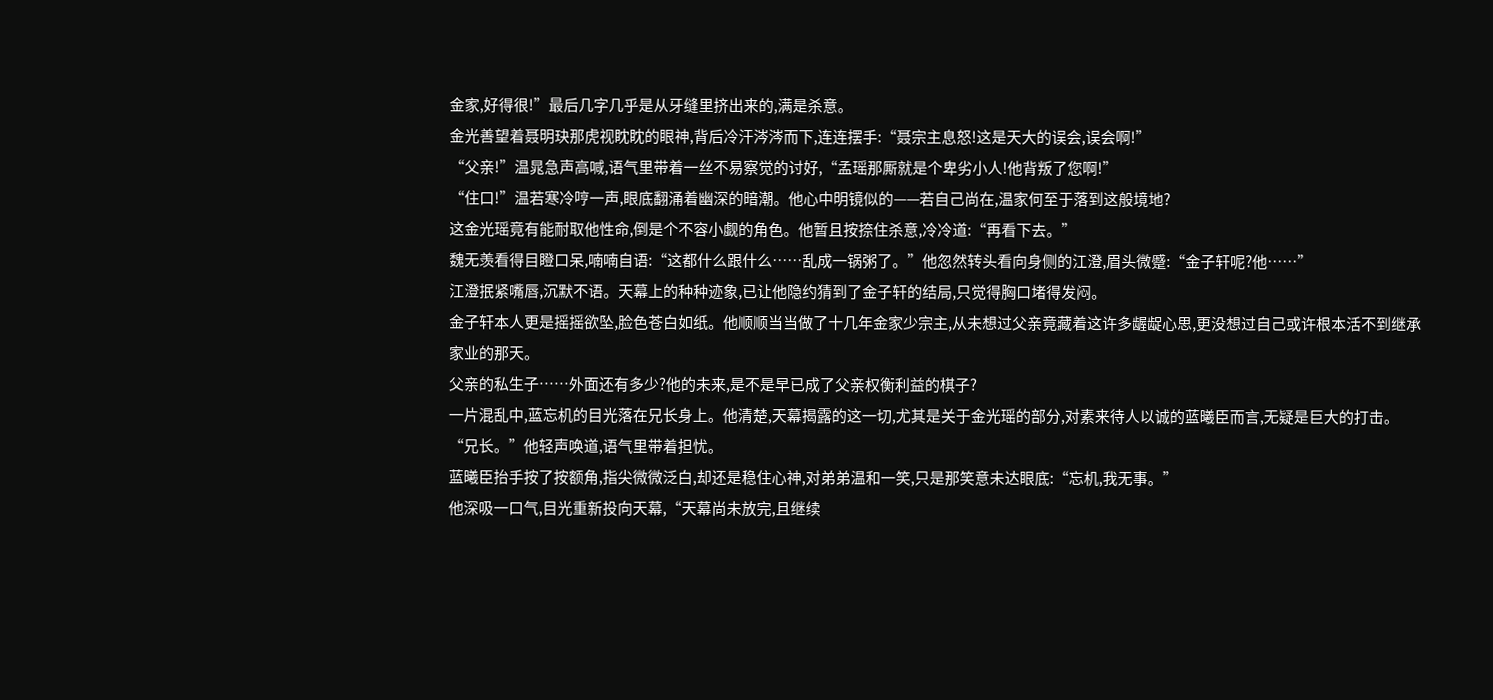金家,好得很!”最后几字几乎是从牙缝里挤出来的,满是杀意。
金光善望着聂明玦那虎视眈眈的眼神,背后冷汗涔涔而下,连连摆手:“聂宗主息怒!这是天大的误会,误会啊!”
“父亲!”温晁急声高喊,语气里带着一丝不易察觉的讨好,“孟瑶那厮就是个卑劣小人!他背叛了您啊!”
“住口!”温若寒冷哼一声,眼底翻涌着幽深的暗潮。他心中明镜似的——若自己尚在,温家何至于落到这般境地?
这金光瑶竟有能耐取他性命,倒是个不容小觑的角色。他暂且按捺住杀意,冷冷道:“再看下去。”
魏无羡看得目瞪口呆,喃喃自语:“这都什么跟什么……乱成一锅粥了。”他忽然转头看向身侧的江澄,眉头微蹙:“金子轩呢?他……”
江澄抿紧嘴唇,沉默不语。天幕上的种种迹象,已让他隐约猜到了金子轩的结局,只觉得胸口堵得发闷。
金子轩本人更是摇摇欲坠,脸色苍白如纸。他顺顺当当做了十几年金家少宗主,从未想过父亲竟藏着这许多龌龊心思,更没想过自己或许根本活不到继承家业的那天。
父亲的私生子……外面还有多少?他的未来,是不是早已成了父亲权衡利益的棋子?
一片混乱中,蓝忘机的目光落在兄长身上。他清楚,天幕揭露的这一切,尤其是关于金光瑶的部分,对素来待人以诚的蓝曦臣而言,无疑是巨大的打击。
“兄长。”他轻声唤道,语气里带着担忧。
蓝曦臣抬手按了按额角,指尖微微泛白,却还是稳住心神,对弟弟温和一笑,只是那笑意未达眼底:“忘机,我无事。”
他深吸一口气,目光重新投向天幕,“天幕尚未放完,且继续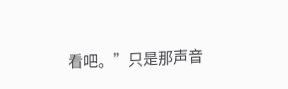看吧。”只是那声音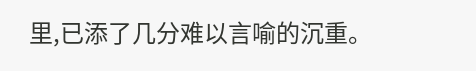里,已添了几分难以言喻的沉重。